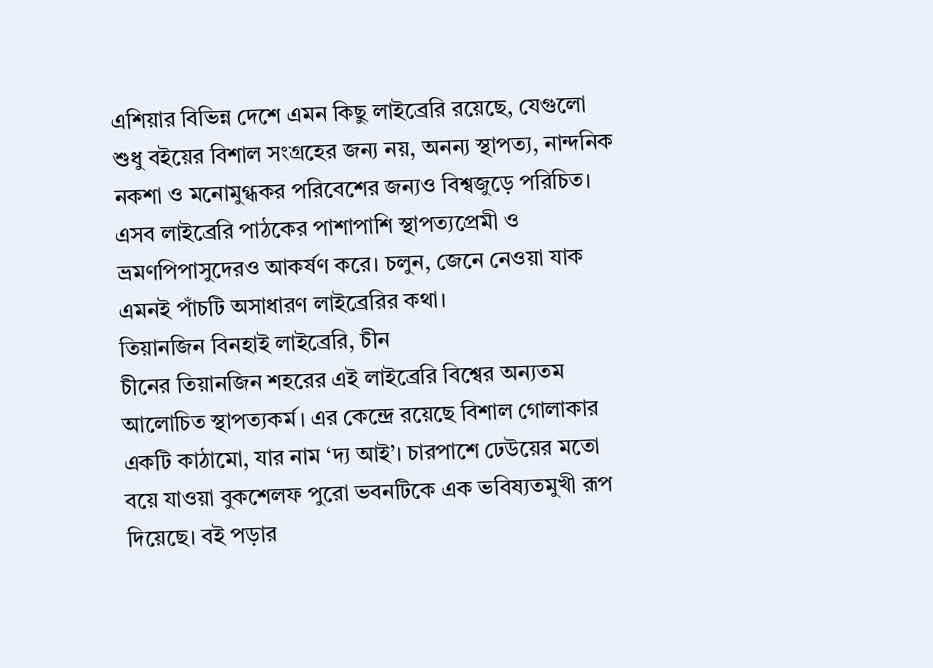এশিয়ার বিভিন্ন দেশে এমন কিছু লাইব্রেরি রয়েছে, যেগুলো শুধু বইয়ের বিশাল সংগ্রহের জন্য নয়, অনন্য স্থাপত্য, নান্দনিক নকশা ও মনোমুগ্ধকর পরিবেশের জন্যও বিশ্বজুড়ে পরিচিত। এসব লাইব্রেরি পাঠকের পাশাপাশি স্থাপত্যপ্রেমী ও ভ্রমণপিপাসুদেরও আকর্ষণ করে। চলুন, জেনে নেওয়া যাক এমনই পাঁচটি অসাধারণ লাইব্রেরির কথা।
তিয়ানজিন বিনহাই লাইব্রেরি, চীন
চীনের তিয়ানজিন শহরের এই লাইব্রেরি বিশ্বের অন্যতম আলোচিত স্থাপত্যকর্ম। এর কেন্দ্রে রয়েছে বিশাল গোলাকার একটি কাঠামো, যার নাম ‘দ্য আই’। চারপাশে ঢেউয়ের মতো বয়ে যাওয়া বুকশেলফ পুরো ভবনটিকে এক ভবিষ্যতমুখী রূপ দিয়েছে। বই পড়ার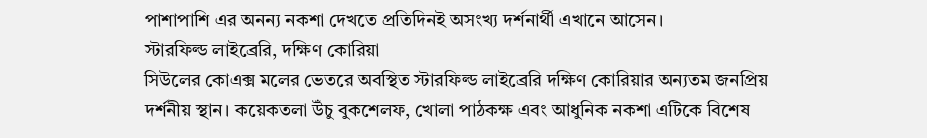পাশাপাশি এর অনন্য নকশা দেখতে প্রতিদিনই অসংখ্য দর্শনার্থী এখানে আসেন।
স্টারফিল্ড লাইব্রেরি, দক্ষিণ কোরিয়া
সিউলের কোএক্স মলের ভেতরে অবস্থিত স্টারফিল্ড লাইব্রেরি দক্ষিণ কোরিয়ার অন্যতম জনপ্রিয় দর্শনীয় স্থান। কয়েকতলা উঁচু বুকশেলফ, খোলা পাঠকক্ষ এবং আধুনিক নকশা এটিকে বিশেষ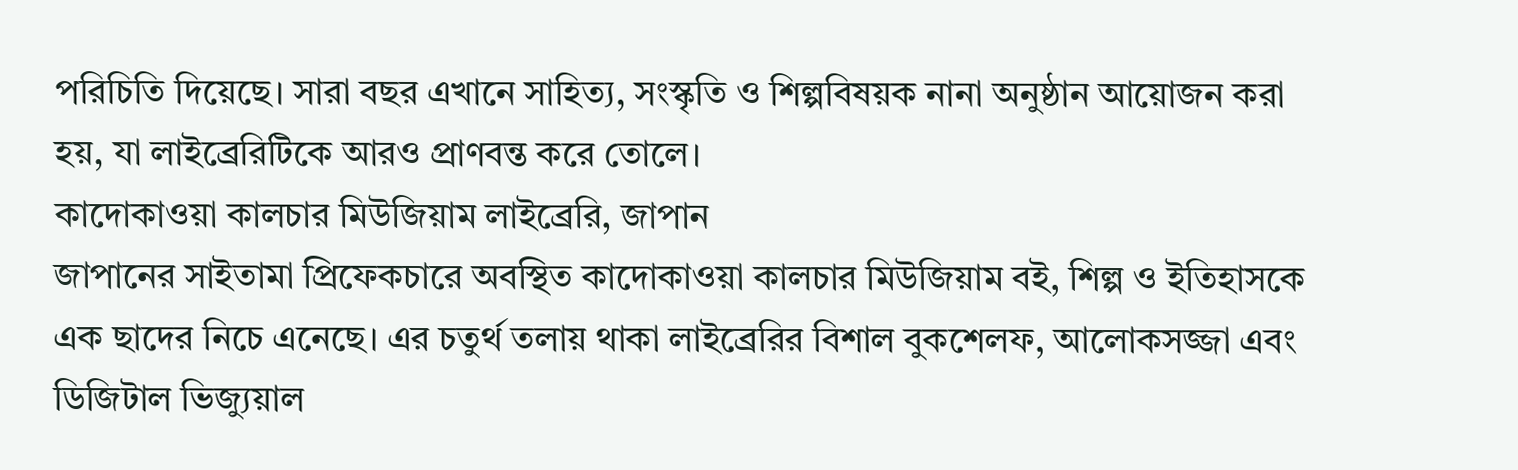পরিচিতি দিয়েছে। সারা বছর এখানে সাহিত্য, সংস্কৃতি ও শিল্পবিষয়ক নানা অনুষ্ঠান আয়োজন করা হয়, যা লাইব্রেরিটিকে আরও প্রাণবন্ত করে তোলে।
কাদোকাওয়া কালচার মিউজিয়াম লাইব্রেরি, জাপান
জাপানের সাইতামা প্রিফেকচারে অবস্থিত কাদোকাওয়া কালচার মিউজিয়াম বই, শিল্প ও ইতিহাসকে এক ছাদের নিচে এনেছে। এর চতুর্থ তলায় থাকা লাইব্রেরির বিশাল বুকশেলফ, আলোকসজ্জা এবং ডিজিটাল ভিজ্যুয়াল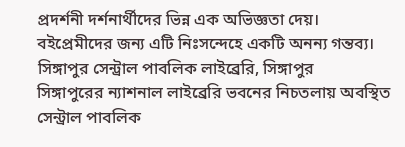প্রদর্শনী দর্শনার্থীদের ভিন্ন এক অভিজ্ঞতা দেয়। বইপ্রেমীদের জন্য এটি নিঃসন্দেহে একটি অনন্য গন্তব্য।
সিঙ্গাপুর সেন্ট্রাল পাবলিক লাইব্রেরি, সিঙ্গাপুর
সিঙ্গাপুরের ন্যাশনাল লাইব্রেরি ভবনের নিচতলায় অবস্থিত সেন্ট্রাল পাবলিক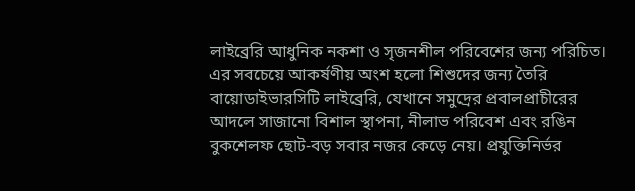লাইব্রেরি আধুনিক নকশা ও সৃজনশীল পরিবেশের জন্য পরিচিত। এর সবচেয়ে আকর্ষণীয় অংশ হলো শিশুদের জন্য তৈরি বায়োডাইভারসিটি লাইব্রেরি, যেখানে সমুদ্রের প্রবালপ্রাচীরের আদলে সাজানো বিশাল স্থাপনা, নীলাভ পরিবেশ এবং রঙিন বুকশেলফ ছোট-বড় সবার নজর কেড়ে নেয়। প্রযুক্তিনির্ভর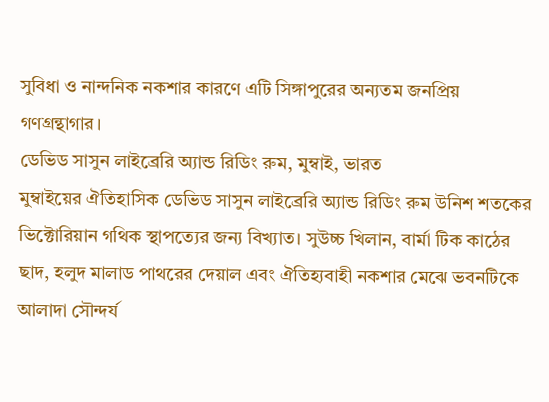সুবিধা ও নান্দনিক নকশার কারণে এটি সিঙ্গাপুরের অন্যতম জনপ্রিয় গণগ্রন্থাগার।
ডেভিড সাসুন লাইব্রেরি অ্যান্ড রিডিং রুম, মুম্বাই, ভারত
মুম্বাইয়ের ঐতিহাসিক ডেভিড সাসুন লাইব্রেরি অ্যান্ড রিডিং রুম উনিশ শতকের ভিক্টোরিয়ান গথিক স্থাপত্যের জন্য বিখ্যাত। সুউচ্চ খিলান, বার্মা টিক কাঠের ছাদ, হলুদ মালাড পাথরের দেয়াল এবং ঐতিহ্যবাহী নকশার মেঝে ভবনটিকে আলাদা সৌন্দর্য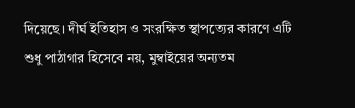দিয়েছে। দীর্ঘ ইতিহাস ও সংরক্ষিত স্থাপত্যের কারণে এটি শুধু পাঠাগার হিসেবে নয়, মুম্বাইয়ের অন্যতম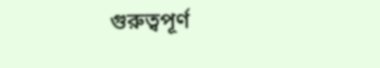গুরুত্বপূর্ণ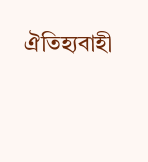ঐতিহ্যবাহী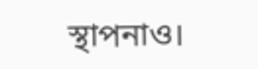স্থাপনাও।